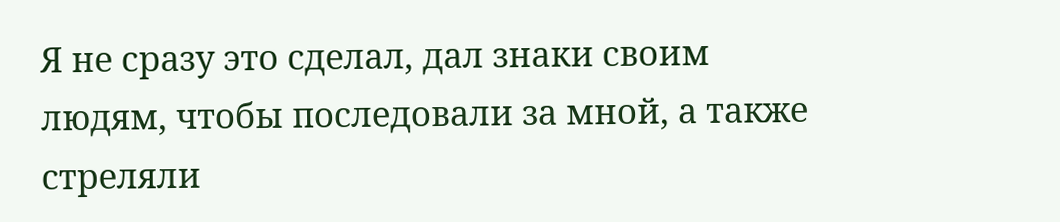Я не сразу это сделал, дал знаки своим людям, чтобы последовали за мной, а также стреляли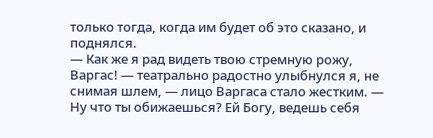только тогда, когда им будет об это сказано, и поднялся.
— Как же я рад видеть твою стремную рожу, Варгас! — театрально радостно улыбнулся я, не снимая шлем, — лицо Варгаса стало жестким. — Ну что ты обижаешься? Ей Богу, ведешь себя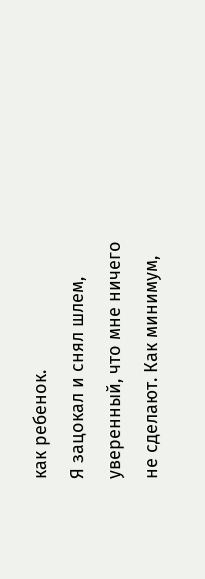как ребенок.
Я зацокал и снял шлем, уверенный, что мне ничего не сделают. Как минимум,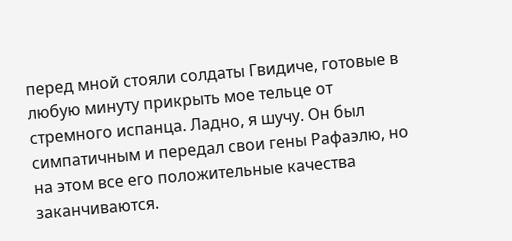перед мной стояли солдаты Гвидиче, готовые в любую минуту прикрыть мое тельце от стремного испанца. Ладно, я шучу. Он был симпатичным и передал свои гены Рафаэлю, но на этом все его положительные качества заканчиваются.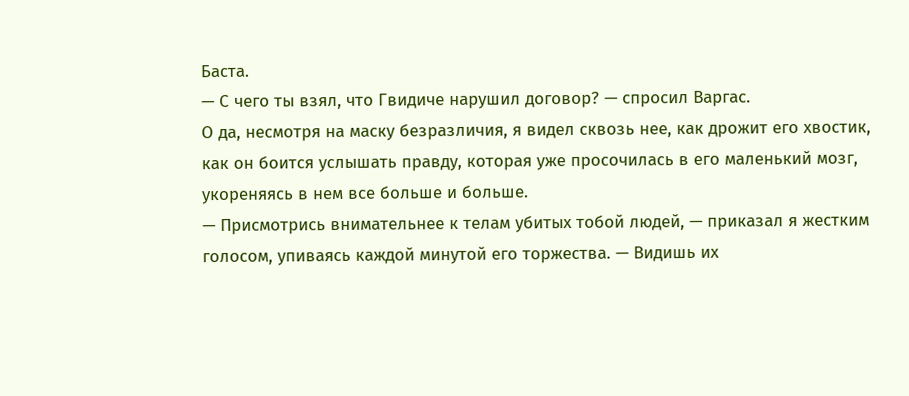Баста.
— С чего ты взял, что Гвидиче нарушил договор? — спросил Варгас.
О да, несмотря на маску безразличия, я видел сквозь нее, как дрожит его хвостик, как он боится услышать правду, которая уже просочилась в его маленький мозг, укореняясь в нем все больше и больше.
— Присмотрись внимательнее к телам убитых тобой людей, — приказал я жестким голосом, упиваясь каждой минутой его торжества. — Видишь их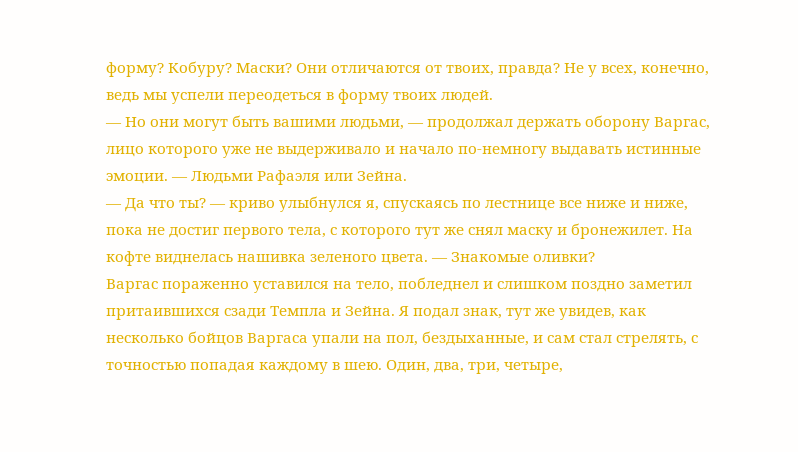форму? Кобуру? Маски? Они отличаются от твоих, правда? Не у всех, конечно, ведь мы успели переодеться в форму твоих людей.
— Но они могут быть вашими людьми, — продолжал держать оборону Варгас, лицо которого уже не выдерживало и начало по-немногу выдавать истинные эмоции. — Людьми Рафаэля или Зейна.
— Да что ты? — криво улыбнулся я, спускаясь по лестнице все ниже и ниже, пока не достиг первого тела, с которого тут же снял маску и бронежилет. На кофте виднелась нашивка зеленого цвета. — Знакомые оливки?
Варгас пораженно уставился на тело, побледнел и слишком поздно заметил притаившихся сзади Темпла и Зейна. Я подал знак, тут же увидев, как несколько бойцов Варгаса упали на пол, бездыханные, и сам стал стрелять, с точностью попадая каждому в шею. Один, два, три, четыре,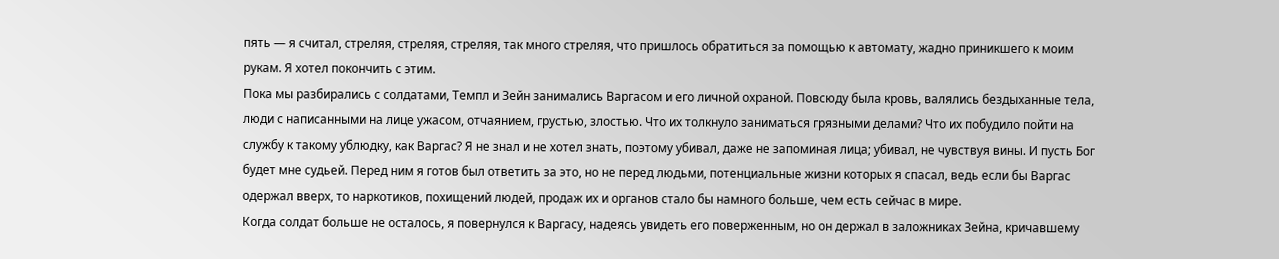пять — я считал, стреляя, стреляя, стреляя, так много стреляя, что пришлось обратиться за помощью к автомату, жадно приникшего к моим рукам. Я хотел покончить с этим.
Пока мы разбирались с солдатами, Темпл и Зейн занимались Варгасом и его личной охраной. Повсюду была кровь, валялись бездыханные тела, люди с написанными на лице ужасом, отчаянием, грустью, злостью. Что их толкнуло заниматься грязными делами? Что их побудило пойти на службу к такому ублюдку, как Варгас? Я не знал и не хотел знать, поэтому убивал, даже не запоминая лица; убивал, не чувствуя вины. И пусть Бог будет мне судьей. Перед ним я готов был ответить за это, но не перед людьми, потенциальные жизни которых я спасал, ведь если бы Варгас одержал вверх, то наркотиков, похищений людей, продаж их и органов стало бы намного больше, чем есть сейчас в мире.
Когда солдат больше не осталось, я повернулся к Варгасу, надеясь увидеть его поверженным, но он держал в заложниках Зейна, кричавшему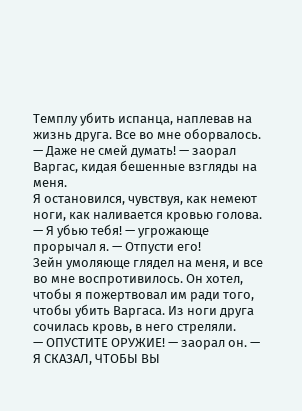Темплу убить испанца, наплевав на жизнь друга. Все во мне оборвалось.
— Даже не смей думать! — заорал Варгас, кидая бешенные взгляды на меня.
Я остановился, чувствуя, как немеют ноги, как наливается кровью голова.
— Я убью тебя! — угрожающе прорычал я. — Отпусти его!
Зейн умоляюще глядел на меня, и все во мне воспротивилось. Он хотел, чтобы я пожертвовал им ради того, чтобы убить Варгаса. Из ноги друга сочилась кровь, в него стреляли.
— ОПУСТИТЕ ОРУЖИЕ! — заорал он. — Я СКАЗАЛ, ЧТОБЫ ВЫ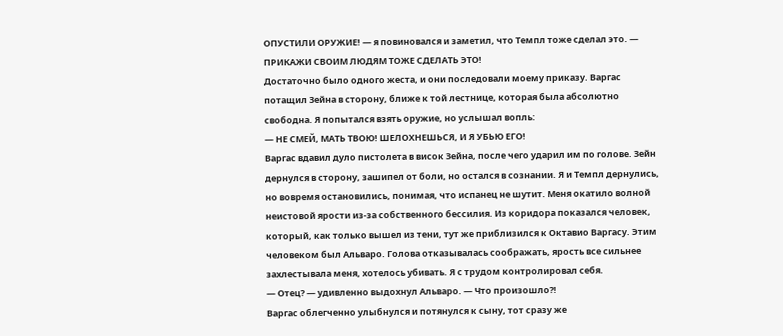ОПУСТИЛИ ОРУЖИЕ! — я повиновался и заметил, что Темпл тоже сделал это. — ПРИКАЖИ СВОИМ ЛЮДЯМ ТОЖЕ СДЕЛАТЬ ЭТО!
Достаточно было одного жеста, и они последовали моему приказу. Варгас потащил Зейна в сторону, ближе к той лестнице, которая была абсолютно свободна. Я попытался взять оружие, но услышал вопль:
— НЕ СМЕЙ, МАТЬ ТВОЮ! ШЕЛОХНЕШЬСЯ, И Я УБЬЮ ЕГО!
Варгас вдавил дуло пистолета в висок Зейна, после чего ударил им по голове. Зейн дернулся в сторону, зашипел от боли, но остался в сознании. Я и Темпл дернулись, но вовремя остановились, понимая, что испанец не шутит. Меня окатило волной неистовой ярости из-за собственного бессилия. Из коридора показался человек, который, как только вышел из тени, тут же приблизился к Октавио Варгасу. Этим человеком был Альваро. Голова отказывалась соображать, ярость все сильнее захлестывала меня, хотелось убивать. Я с трудом контролировал себя.
— Отец? — удивленно выдохнул Альваро. — Что произошло?!
Варгас облегченно улыбнулся и потянулся к сыну, тот сразу же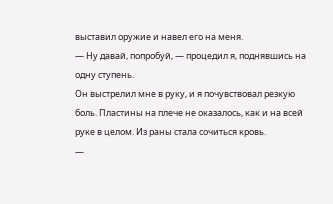выставил оружие и навел его на меня.
— Ну давай, попробуй, — процедил я, поднявшись на одну ступень.
Он выстрелил мне в руку, и я почувствовал резкую боль. Пластины на плече не оказалось, как и на всей руке в целом. Из раны стала сочиться кровь.
—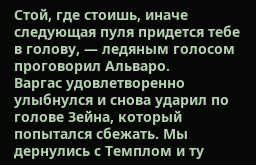Стой, где стоишь, иначе следующая пуля придется тебе в голову, — ледяным голосом проговорил Альваро.
Варгас удовлетворенно улыбнулся и снова ударил по голове Зейна, который попытался сбежать. Мы дернулись с Темплом и ту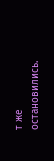т же остановились.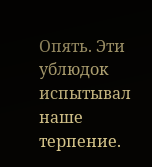Опять. Эти ублюдок испытывал наше терпение.